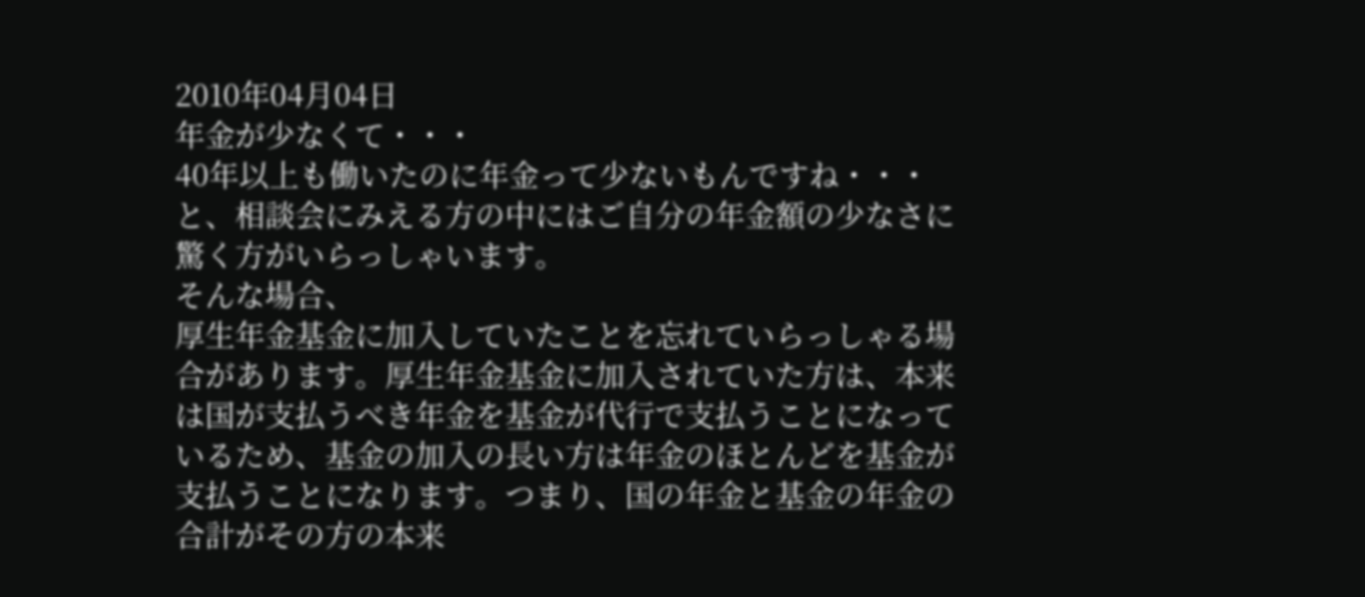2010年04月04日
年金が少なくて・・・
40年以上も働いたのに年金って少ないもんですね・・・と、相談会にみえる方の中にはご自分の年金額の少なさに驚く方がいらっしゃいます。
そんな場合、
厚生年金基金に加入していたことを忘れていらっしゃる場合があります。厚生年金基金に加入されていた方は、本来は国が支払うべき年金を基金が代行で支払うことになっているため、基金の加入の長い方は年金のほとんどを基金が支払うことになります。つまり、国の年金と基金の年金の合計がその方の本来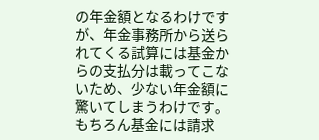の年金額となるわけですが、年金事務所から送られてくる試算には基金からの支払分は載ってこないため、少ない年金額に驚いてしまうわけです。
もちろん基金には請求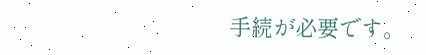手続が必要です。